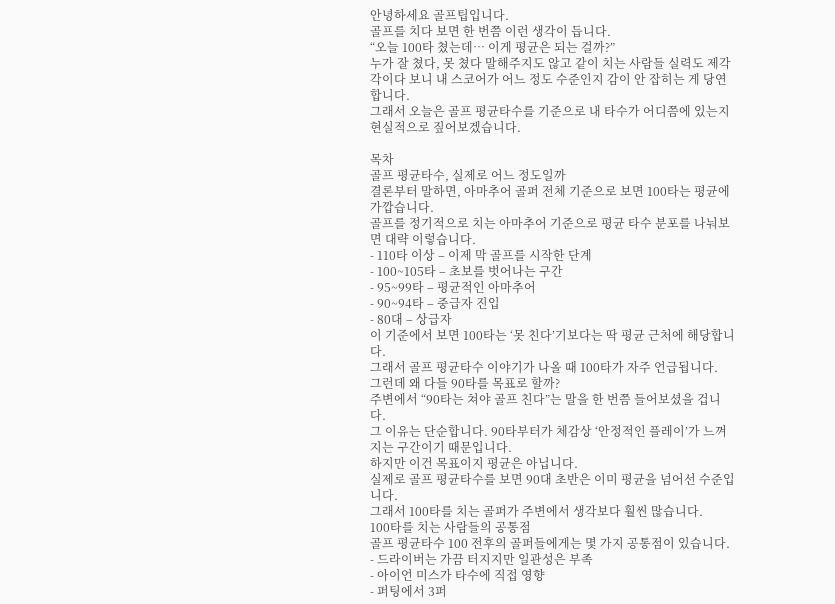안녕하세요 골프팁입니다.
골프를 치다 보면 한 번쯤 이런 생각이 듭니다.
“오늘 100타 쳤는데… 이게 평균은 되는 걸까?”
누가 잘 쳤다, 못 쳤다 말해주지도 않고 같이 치는 사람들 실력도 제각각이다 보니 내 스코어가 어느 정도 수준인지 감이 안 잡히는 게 당연합니다.
그래서 오늘은 골프 평균타수를 기준으로 내 타수가 어디쯤에 있는지 현실적으로 짚어보겠습니다.

목차
골프 평균타수, 실제로 어느 정도일까
결론부터 말하면, 아마추어 골퍼 전체 기준으로 보면 100타는 평균에 가깝습니다.
골프를 정기적으로 치는 아마추어 기준으로 평균 타수 분포를 나눠보면 대략 이렇습니다.
- 110타 이상 – 이제 막 골프를 시작한 단계
- 100~105타 – 초보를 벗어나는 구간
- 95~99타 – 평균적인 아마추어
- 90~94타 – 중급자 진입
- 80대 – 상급자
이 기준에서 보면 100타는 ‘못 친다’기보다는 딱 평균 근처에 해당합니다.
그래서 골프 평균타수 이야기가 나올 때 100타가 자주 언급됩니다.
그런데 왜 다들 90타를 목표로 할까?
주변에서 “90타는 쳐야 골프 친다”는 말을 한 번쯤 들어보셨을 겁니다.
그 이유는 단순합니다. 90타부터가 체감상 ‘안정적인 플레이’가 느껴지는 구간이기 때문입니다.
하지만 이건 목표이지 평균은 아닙니다.
실제로 골프 평균타수를 보면 90대 초반은 이미 평균을 넘어선 수준입니다.
그래서 100타를 치는 골퍼가 주변에서 생각보다 훨씬 많습니다.
100타를 치는 사람들의 공통점
골프 평균타수 100 전후의 골퍼들에게는 몇 가지 공통점이 있습니다.
- 드라이버는 가끔 터지지만 일관성은 부족
- 아이언 미스가 타수에 직접 영향
- 퍼팅에서 3퍼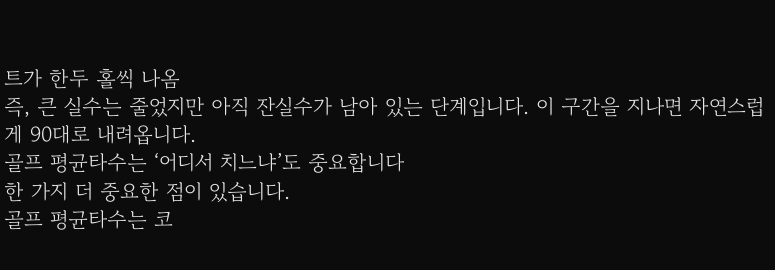트가 한두 홀씩 나옴
즉, 큰 실수는 줄었지만 아직 잔실수가 남아 있는 단계입니다. 이 구간을 지나면 자연스럽게 90대로 내려옵니다.
골프 평균타수는 ‘어디서 치느냐’도 중요합니다
한 가지 더 중요한 점이 있습니다.
골프 평균타수는 코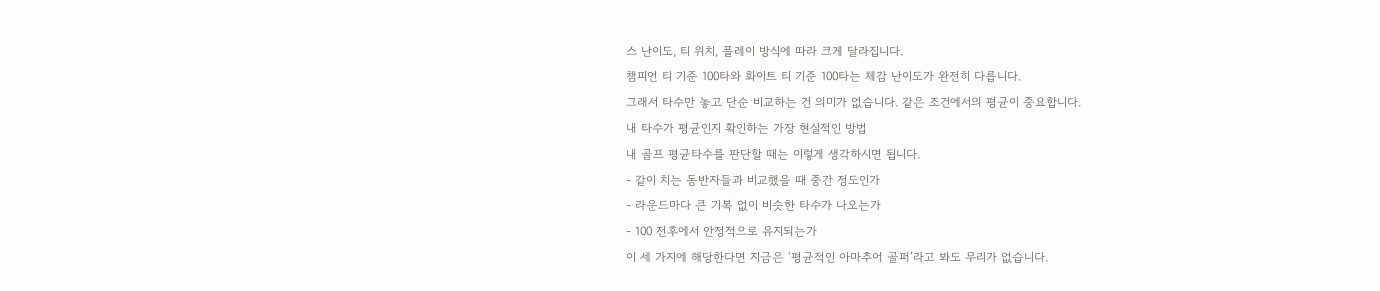스 난이도, 티 위치, 플레이 방식에 따라 크게 달라집니다.
챔피언 티 기준 100타와 화이트 티 기준 100타는 체감 난이도가 완전히 다릅니다.
그래서 타수만 놓고 단순 비교하는 건 의미가 없습니다. 같은 조건에서의 평균이 중요합니다.
내 타수가 평균인지 확인하는 가장 현실적인 방법
내 골프 평균타수를 판단할 때는 이렇게 생각하시면 됩니다.
- 같이 치는 동반자들과 비교했을 때 중간 정도인가
- 라운드마다 큰 기복 없이 비슷한 타수가 나오는가
- 100 전후에서 안정적으로 유지되는가
이 세 가지에 해당한다면 지금은 ‘평균적인 아마추어 골퍼’라고 봐도 무리가 없습니다.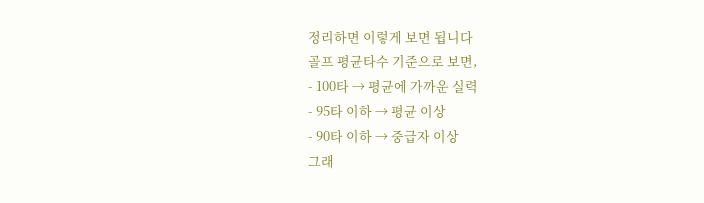정리하면 이렇게 보면 됩니다
골프 평균타수 기준으로 보면,
- 100타 → 평균에 가까운 실력
- 95타 이하 → 평균 이상
- 90타 이하 → 중급자 이상
그래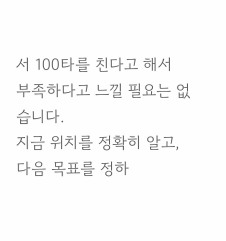서 100타를 친다고 해서 부족하다고 느낄 필요는 없습니다.
지금 위치를 정확히 알고, 다음 목표를 정하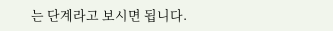는 단계라고 보시면 됩니다.